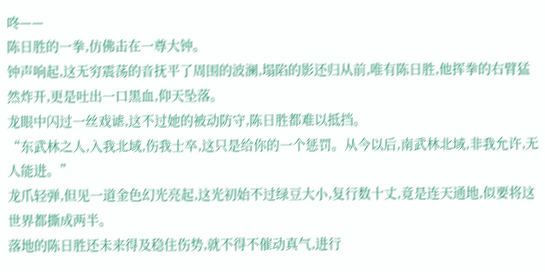咚——
陈日胜的一拳,仿佛击在一尊大钟。
钟声响起,这无穷震荡的音抚平了周围的波澜,塌陷的影还归从前,唯有陈日胜,他挥拳的右臂猛然炸开,更是吐出一口黑血,仰天坠落。
龙眼中闪过一丝戏谑,这不过她的被动防守,陈日胜都难以抵挡。
“东武林之人,入我北域,伤我士卒,这只是给你的一个惩罚。从今以后,南武林北域,非我允许,无人能进。”
龙爪轻弹,但见一道金色幻光亮起,这光初始不过绿豆大小,复行数十丈,竟是连天通地,似要将这世界都撕成两半。
落地的陈日胜还未来得及稳住伤势,就不得不催动真气,进行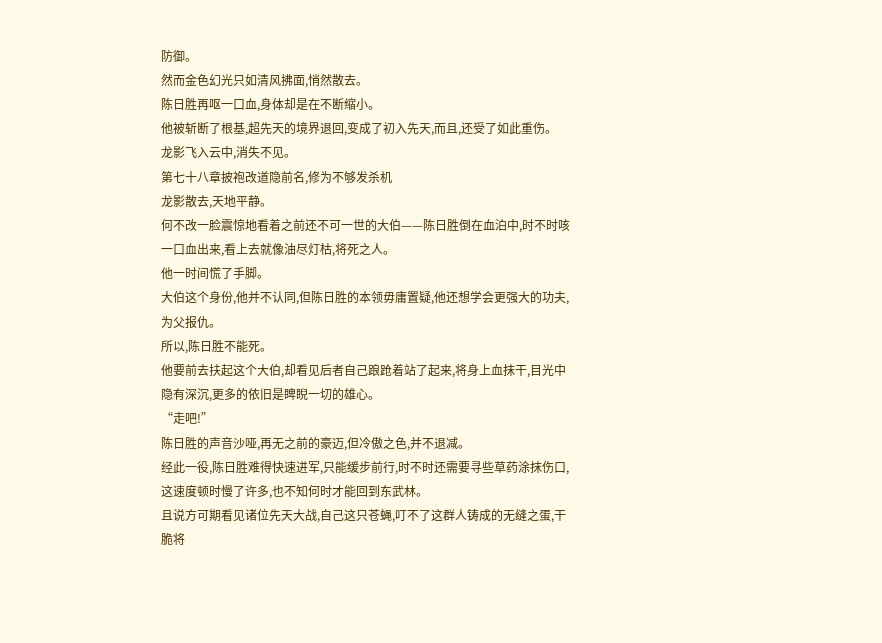防御。
然而金色幻光只如清风拂面,悄然散去。
陈日胜再呕一口血,身体却是在不断缩小。
他被斩断了根基,超先天的境界退回,变成了初入先天,而且,还受了如此重伤。
龙影飞入云中,消失不见。
第七十八章披袍改道隐前名,修为不够发杀机
龙影散去,天地平静。
何不改一脸震惊地看着之前还不可一世的大伯——陈日胜倒在血泊中,时不时咳一口血出来,看上去就像油尽灯枯,将死之人。
他一时间慌了手脚。
大伯这个身份,他并不认同,但陈日胜的本领毋庸置疑,他还想学会更强大的功夫,为父报仇。
所以,陈日胜不能死。
他要前去扶起这个大伯,却看见后者自己踉跄着站了起来,将身上血抹干,目光中隐有深沉,更多的依旧是睥睨一切的雄心。
“走吧!”
陈日胜的声音沙哑,再无之前的豪迈,但冷傲之色,并不退减。
经此一役,陈日胜难得快速进军,只能缓步前行,时不时还需要寻些草药涂抹伤口,这速度顿时慢了许多,也不知何时才能回到东武林。
且说方可期看见诸位先天大战,自己这只苍蝇,叮不了这群人铸成的无缝之蛋,干脆将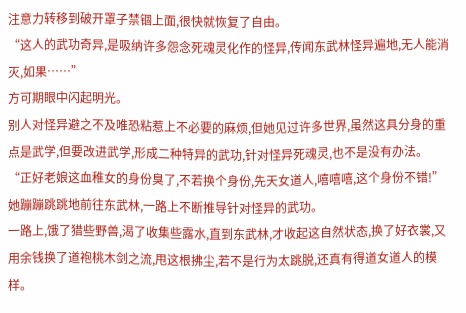注意力转移到破开罩子禁锢上面,很快就恢复了自由。
“这人的武功奇异,是吸纳许多怨念死魂灵化作的怪异,传闻东武林怪异遍地,无人能消灭,如果……”
方可期眼中闪起明光。
别人对怪异避之不及唯恐粘惹上不必要的麻烦,但她见过许多世界,虽然这具分身的重点是武学,但要改进武学,形成二种特异的武功,针对怪异死魂灵,也不是没有办法。
“正好老娘这血稚女的身份臭了,不若换个身份,先天女道人,嘻嘻嘻,这个身份不错!”
她蹦蹦跳跳地前往东武林,一路上不断推导针对怪异的武功。
一路上,饿了猎些野兽,渴了收集些露水,直到东武林,才收起这自然状态,换了好衣裳,又用余钱换了道袍桃木剑之流,甩这根拂尘,若不是行为太跳脱,还真有得道女道人的模样。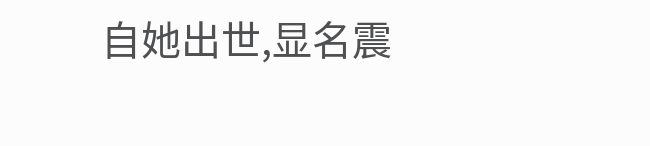自她出世,显名震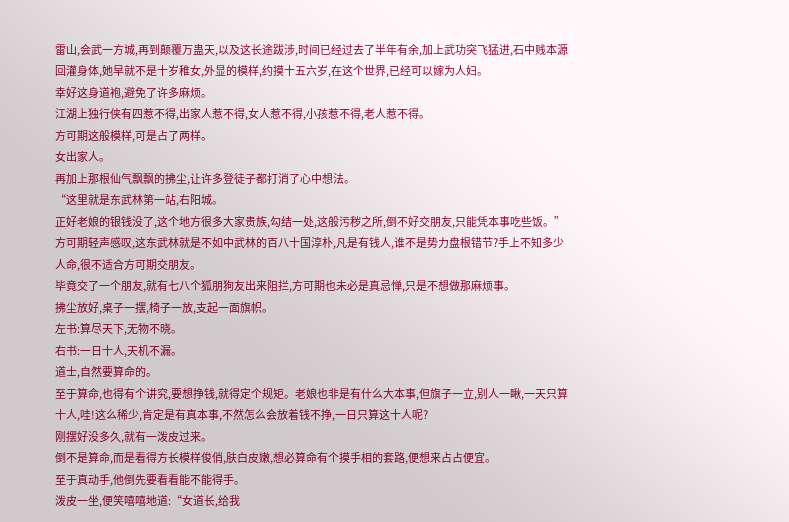雷山,会武一方城,再到颠覆万蛊天,以及这长途跋涉,时间已经过去了半年有余,加上武功突飞猛进,石中贱本源回灌身体,她早就不是十岁稚女,外显的模样,约摸十五六岁,在这个世界,已经可以嫁为人妇。
幸好这身道袍,避免了许多麻烦。
江湖上独行侠有四惹不得,出家人惹不得,女人惹不得,小孩惹不得,老人惹不得。
方可期这般模样,可是占了两样。
女出家人。
再加上那根仙气飘飘的拂尘,让许多登徒子都打消了心中想法。
“这里就是东武林第一站,右阳城。
正好老娘的银钱没了,这个地方很多大家贵族,勾结一处,这般污秽之所,倒不好交朋友,只能凭本事吃些饭。”
方可期轻声感叹,这东武林就是不如中武林的百八十国淳朴,凡是有钱人,谁不是势力盘根错节?手上不知多少人命,很不适合方可期交朋友。
毕竟交了一个朋友,就有七八个狐朋狗友出来阻拦,方可期也未必是真忌惮,只是不想做那麻烦事。
拂尘放好,桌子一摆,椅子一放,支起一面旗帜。
左书:算尽天下,无物不晓。
右书:一日十人,天机不漏。
道士,自然要算命的。
至于算命,也得有个讲究,要想挣钱,就得定个规矩。老娘也非是有什么大本事,但旗子一立,别人一瞅,一天只算十人,哇!这么稀少,肯定是有真本事,不然怎么会放着钱不挣,一日只算这十人呢?
刚摆好没多久,就有一泼皮过来。
倒不是算命,而是看得方长模样俊俏,肤白皮嫩,想必算命有个摸手相的套路,便想来占占便宜。
至于真动手,他倒先要看看能不能得手。
泼皮一坐,便笑嘻嘻地道:“女道长,给我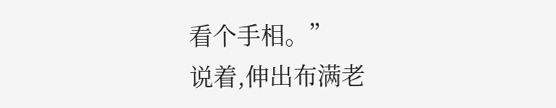看个手相。”
说着,伸出布满老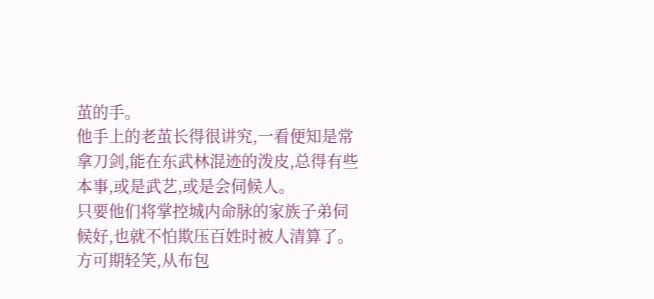茧的手。
他手上的老茧长得很讲究,一看便知是常拿刀剑,能在东武林混迹的泼皮,总得有些本事,或是武艺,或是会伺候人。
只要他们将掌控城内命脉的家族子弟伺候好,也就不怕欺压百姓时被人清算了。
方可期轻笑,从布包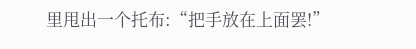里甩出一个托布:“把手放在上面罢!”